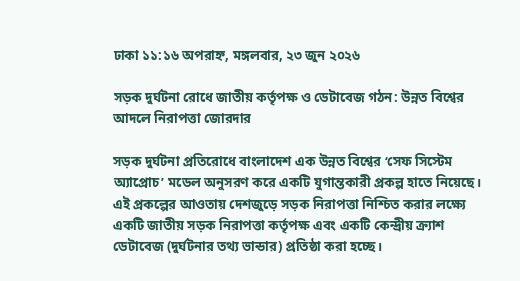ঢাকা ১১:১৬ অপরাহ্ন, মঙ্গলবার, ২৩ জুন ২০২৬

সড়ক দুর্ঘটনা রোধে জাতীয় কর্তৃপক্ষ ও ডেটাবেজ গঠন: উন্নত বিশ্বের আদলে নিরাপত্তা জোরদার

সড়ক দুর্ঘটনা প্রতিরোধে বাংলাদেশ এক উন্নত বিশ্বের ‘সেফ সিস্টেম অ্যাপ্রোচ’ মডেল অনুসরণ করে একটি যুগান্তকারী প্রকল্প হাতে নিয়েছে। এই প্রকল্পের আওতায় দেশজুড়ে সড়ক নিরাপত্তা নিশ্চিত করার লক্ষ্যে একটি জাতীয় সড়ক নিরাপত্তা কর্তৃপক্ষ এবং একটি কেন্দ্রীয় ক্র্যাশ ডেটাবেজ (দুর্ঘটনার তথ্য ভান্ডার) প্রতিষ্ঠা করা হচ্ছে।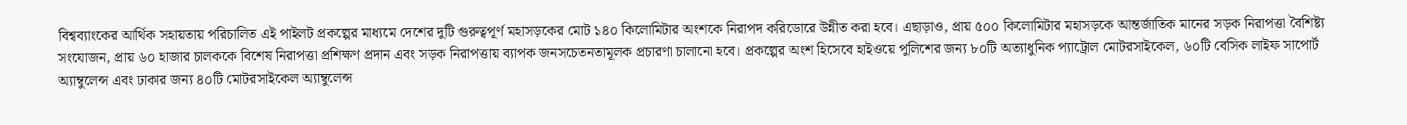বিশ্বব্যাংকের আর্থিক সহায়তায় পরিচালিত এই পাইলট প্রকল্পের মাধ্যমে দেশের দুটি গুরুত্বপূর্ণ মহাসড়কের মোট ১৪০ কিলোমিটার অংশকে নিরাপদ করিডোরে উন্নীত করা হবে। এছাড়াও, প্রায় ৫০০ কিলোমিটার মহাসড়কে আন্তর্জাতিক মানের সড়ক নিরাপত্তা বৈশিষ্ট্য সংযোজন, প্রায় ৬০ হাজার চালককে বিশেষ নিরাপত্তা প্রশিক্ষণ প্রদান এবং সড়ক নিরাপত্তায় ব্যাপক জনসচেতনতামূলক প্রচারণা চালানো হবে। প্রকল্পের অংশ হিসেবে হাইওয়ে পুলিশের জন্য ৮০টি অত্যাধুনিক প্যাট্রোল মোটরসাইকেল, ৬০টি বেসিক লাইফ সাপোর্ট অ্যাম্বুলেন্স এবং ঢাকার জন্য ৪০টি মোটরসাইকেল অ্যাম্বুলেন্স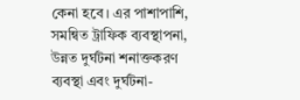কেনা হবে। এর পাশাপাশি, সমন্বিত ট্রাফিক ব্যবস্থাপনা, উন্নত দুর্ঘটনা শনাক্তকরণ ব্যবস্থা এবং দুর্ঘটনা-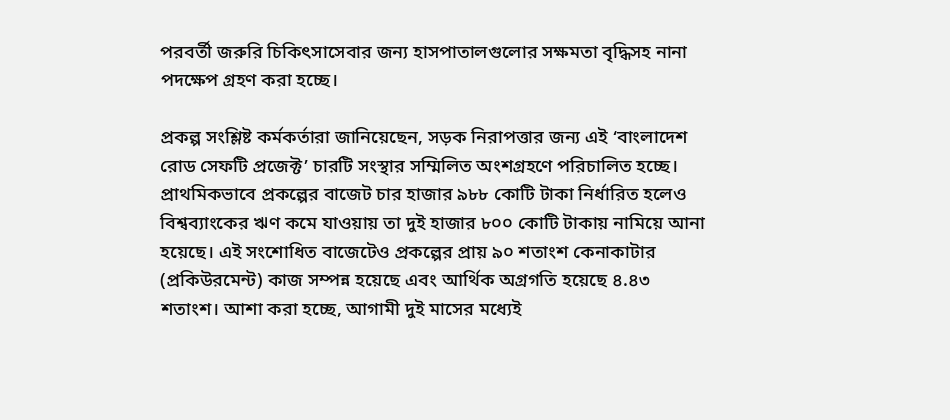পরবর্তী জরুরি চিকিৎসাসেবার জন্য হাসপাতালগুলোর সক্ষমতা বৃদ্ধিসহ নানা পদক্ষেপ গ্রহণ করা হচ্ছে।

প্রকল্প সংশ্লিষ্ট কর্মকর্তারা জানিয়েছেন, সড়ক নিরাপত্তার জন্য এই ‘বাংলাদেশ রোড সেফটি প্রজেক্ট’ চারটি সংস্থার সম্মিলিত অংশগ্রহণে পরিচালিত হচ্ছে। প্রাথমিকভাবে প্রকল্পের বাজেট চার হাজার ৯৮৮ কোটি টাকা নির্ধারিত হলেও বিশ্বব্যাংকের ঋণ কমে যাওয়ায় তা দুই হাজার ৮০০ কোটি টাকায় নামিয়ে আনা হয়েছে। এই সংশোধিত বাজেটেও প্রকল্পের প্রায় ৯০ শতাংশ কেনাকাটার (প্রকিউরমেন্ট) কাজ সম্পন্ন হয়েছে এবং আর্থিক অগ্রগতি হয়েছে ৪.৪৩ শতাংশ। আশা করা হচ্ছে, আগামী দুই মাসের মধ্যেই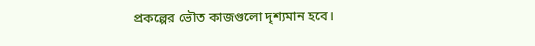প্রকল্পের ভৌত কাজগুলো দৃশ্যমান হবে।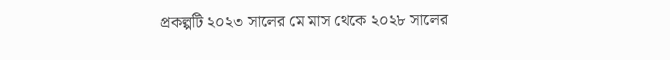প্রকল্পটি ২০২৩ সালের মে মাস থেকে ২০২৮ সালের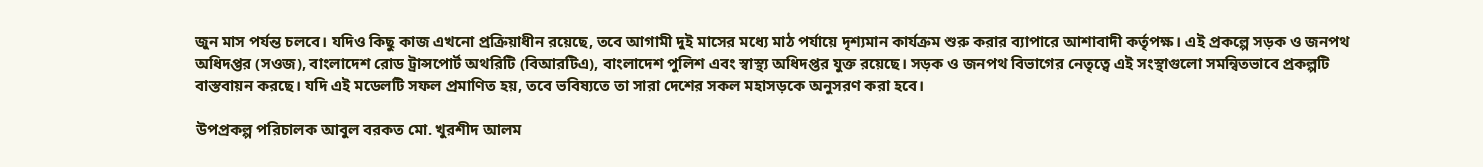জুন মাস পর্যন্ত চলবে। যদিও কিছু কাজ এখনো প্রক্রিয়াধীন রয়েছে, তবে আগামী দুই মাসের মধ্যে মাঠ পর্যায়ে দৃশ্যমান কার্যক্রম শুরু করার ব্যাপারে আশাবাদী কর্তৃপক্ষ। এই প্রকল্পে সড়ক ও জনপথ অধিদপ্তর (সওজ), বাংলাদেশ রোড ট্রান্সপোর্ট অথরিটি (বিআরটিএ), বাংলাদেশ পুলিশ এবং স্বাস্থ্য অধিদপ্তর যুক্ত রয়েছে। সড়ক ও জনপথ বিভাগের নেতৃত্বে এই সংস্থাগুলো সমন্বিতভাবে প্রকল্পটি বাস্তবায়ন করছে। যদি এই মডেলটি সফল প্রমাণিত হয়, তবে ভবিষ্যতে তা সারা দেশের সকল মহাসড়কে অনুসরণ করা হবে।

উপপ্রকল্প পরিচালক আবুল বরকত মো. খুরশীদ আলম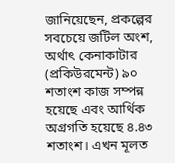জানিয়েছেন, প্রকল্পের সবচেয়ে জটিল অংশ, অর্থাৎ কেনাকাটার (প্রকিউরমেন্ট) ৯০ শতাংশ কাজ সম্পন্ন হয়েছে এবং আর্থিক অগ্রগতি হয়েছে ৪.৪৩ শতাংশ। এখন মূলত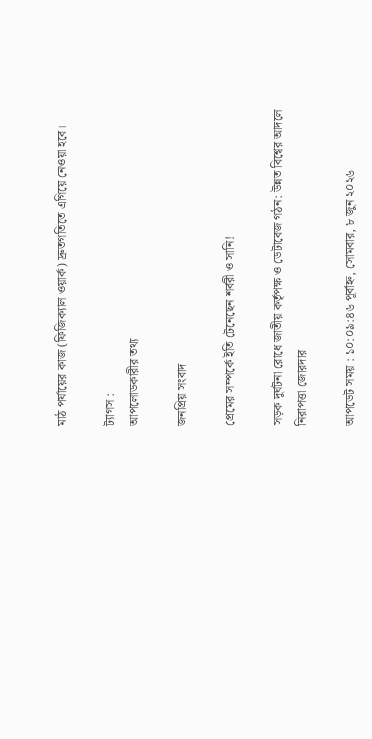মাঠ পর্যায়ের কাজ (ফিজিক্যাল ওয়ার্ক) দ্রুতগতিতে এগিয়ে নেওয়া হবে।

ট্যাগস :
আপলোডকারীর তথ্য

জনপ্রিয় সংবাদ

প্রেমের সম্পর্কে ইতি টেনেছেন শর্বরী ও সানি!

সড়ক দুর্ঘটনা রোধে জাতীয় কর্তৃপক্ষ ও ডেটাবেজ গঠন: উন্নত বিশ্বের আদলে নিরাপত্তা জোরদার

আপডেট সময় : ১০:০৯:৪৬ পূর্বাহ্ন, সোমবার, ৮ জুন ২০২৬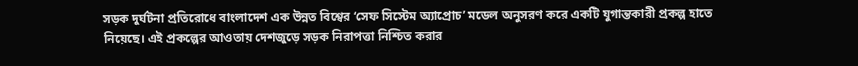সড়ক দুর্ঘটনা প্রতিরোধে বাংলাদেশ এক উন্নত বিশ্বের ‘সেফ সিস্টেম অ্যাপ্রোচ’ মডেল অনুসরণ করে একটি যুগান্তকারী প্রকল্প হাতে নিয়েছে। এই প্রকল্পের আওতায় দেশজুড়ে সড়ক নিরাপত্তা নিশ্চিত করার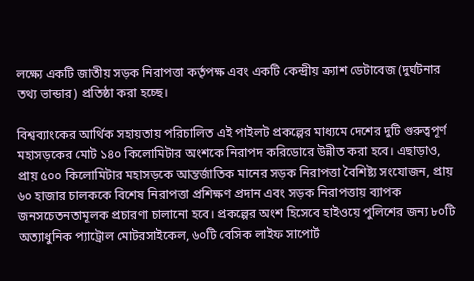লক্ষ্যে একটি জাতীয় সড়ক নিরাপত্তা কর্তৃপক্ষ এবং একটি কেন্দ্রীয় ক্র্যাশ ডেটাবেজ (দুর্ঘটনার তথ্য ভান্ডার) প্রতিষ্ঠা করা হচ্ছে।

বিশ্বব্যাংকের আর্থিক সহায়তায় পরিচালিত এই পাইলট প্রকল্পের মাধ্যমে দেশের দুটি গুরুত্বপূর্ণ মহাসড়কের মোট ১৪০ কিলোমিটার অংশকে নিরাপদ করিডোরে উন্নীত করা হবে। এছাড়াও, প্রায় ৫০০ কিলোমিটার মহাসড়কে আন্তর্জাতিক মানের সড়ক নিরাপত্তা বৈশিষ্ট্য সংযোজন, প্রায় ৬০ হাজার চালককে বিশেষ নিরাপত্তা প্রশিক্ষণ প্রদান এবং সড়ক নিরাপত্তায় ব্যাপক জনসচেতনতামূলক প্রচারণা চালানো হবে। প্রকল্পের অংশ হিসেবে হাইওয়ে পুলিশের জন্য ৮০টি অত্যাধুনিক প্যাট্রোল মোটরসাইকেল, ৬০টি বেসিক লাইফ সাপোর্ট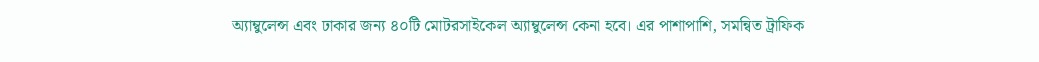অ্যাম্বুলেন্স এবং ঢাকার জন্য ৪০টি মোটরসাইকেল অ্যাম্বুলেন্স কেনা হবে। এর পাশাপাশি, সমন্বিত ট্রাফিক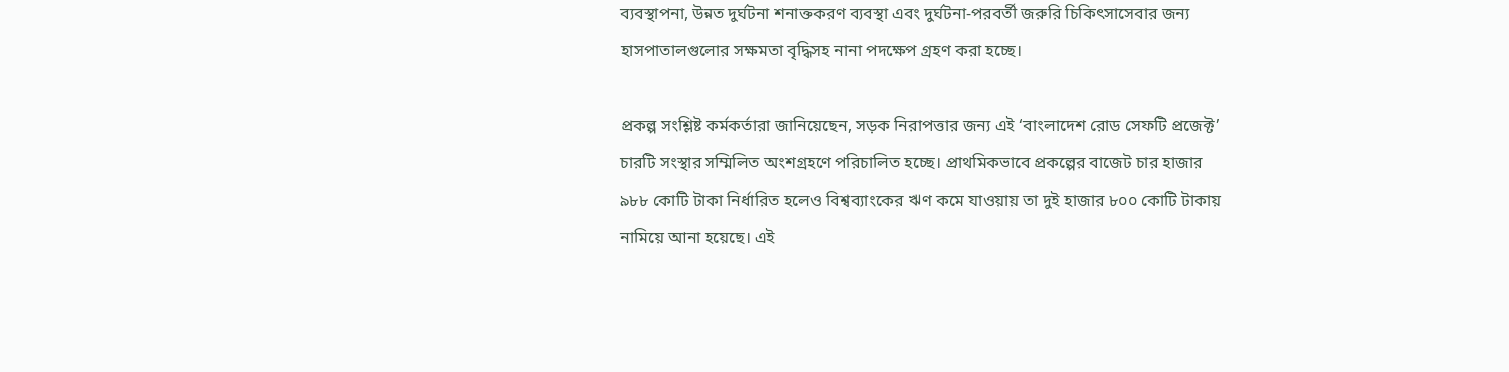ব্যবস্থাপনা, উন্নত দুর্ঘটনা শনাক্তকরণ ব্যবস্থা এবং দুর্ঘটনা-পরবর্তী জরুরি চিকিৎসাসেবার জন্য হাসপাতালগুলোর সক্ষমতা বৃদ্ধিসহ নানা পদক্ষেপ গ্রহণ করা হচ্ছে।

প্রকল্প সংশ্লিষ্ট কর্মকর্তারা জানিয়েছেন, সড়ক নিরাপত্তার জন্য এই ‘বাংলাদেশ রোড সেফটি প্রজেক্ট’ চারটি সংস্থার সম্মিলিত অংশগ্রহণে পরিচালিত হচ্ছে। প্রাথমিকভাবে প্রকল্পের বাজেট চার হাজার ৯৮৮ কোটি টাকা নির্ধারিত হলেও বিশ্বব্যাংকের ঋণ কমে যাওয়ায় তা দুই হাজার ৮০০ কোটি টাকায় নামিয়ে আনা হয়েছে। এই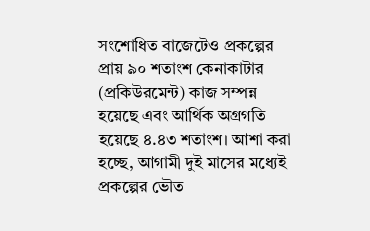সংশোধিত বাজেটেও প্রকল্পের প্রায় ৯০ শতাংশ কেনাকাটার (প্রকিউরমেন্ট) কাজ সম্পন্ন হয়েছে এবং আর্থিক অগ্রগতি হয়েছে ৪.৪৩ শতাংশ। আশা করা হচ্ছে, আগামী দুই মাসের মধ্যেই প্রকল্পের ভৌত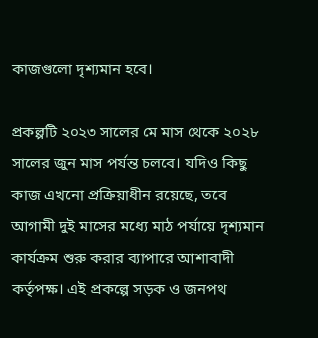কাজগুলো দৃশ্যমান হবে।

প্রকল্পটি ২০২৩ সালের মে মাস থেকে ২০২৮ সালের জুন মাস পর্যন্ত চলবে। যদিও কিছু কাজ এখনো প্রক্রিয়াধীন রয়েছে, তবে আগামী দুই মাসের মধ্যে মাঠ পর্যায়ে দৃশ্যমান কার্যক্রম শুরু করার ব্যাপারে আশাবাদী কর্তৃপক্ষ। এই প্রকল্পে সড়ক ও জনপথ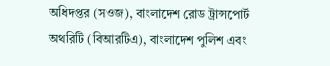অধিদপ্তর (সওজ), বাংলাদেশ রোড ট্রান্সপোর্ট অথরিটি (বিআরটিএ), বাংলাদেশ পুলিশ এবং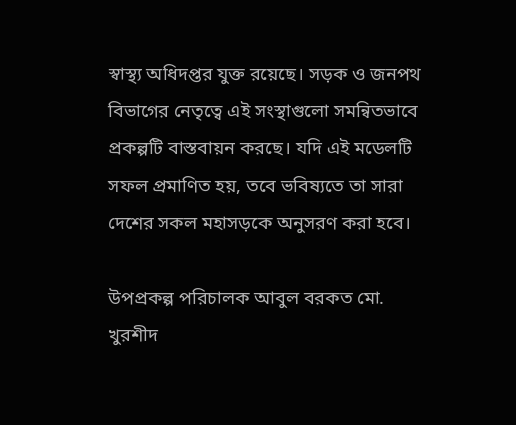স্বাস্থ্য অধিদপ্তর যুক্ত রয়েছে। সড়ক ও জনপথ বিভাগের নেতৃত্বে এই সংস্থাগুলো সমন্বিতভাবে প্রকল্পটি বাস্তবায়ন করছে। যদি এই মডেলটি সফল প্রমাণিত হয়, তবে ভবিষ্যতে তা সারা দেশের সকল মহাসড়কে অনুসরণ করা হবে।

উপপ্রকল্প পরিচালক আবুল বরকত মো. খুরশীদ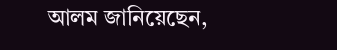আলম জানিয়েছেন,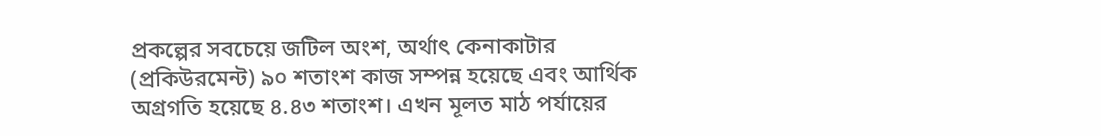প্রকল্পের সবচেয়ে জটিল অংশ, অর্থাৎ কেনাকাটার (প্রকিউরমেন্ট) ৯০ শতাংশ কাজ সম্পন্ন হয়েছে এবং আর্থিক অগ্রগতি হয়েছে ৪.৪৩ শতাংশ। এখন মূলত মাঠ পর্যায়ের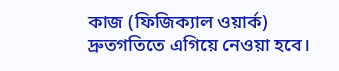কাজ (ফিজিক্যাল ওয়ার্ক) দ্রুতগতিতে এগিয়ে নেওয়া হবে।